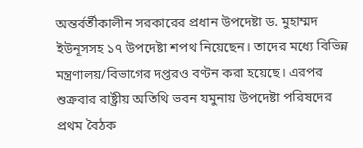অন্তর্বর্তীকালীন সরকারের প্রধান উপদেষ্টা ড. মুহাম্মদ ইউনূসসহ ১৭ উপদেষ্টা শপথ নিয়েছেন। তাদের মধ্যে বিভিন্ন মন্ত্রণালয়/বিভাগের দপ্তরও বণ্টন করা হয়েছে। এরপর শুক্রবার রাষ্ট্রীয় অতিথি ভবন যমুনায় উপদেষ্টা পরিষদের প্রথম বৈঠক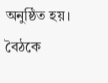অনুষ্ঠিত হয়। বৈঠকে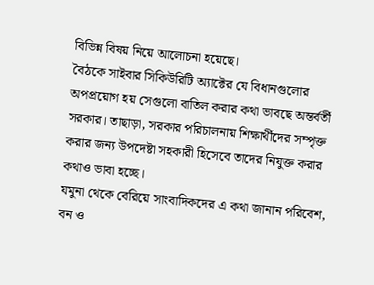বিভিন্ন বিষয় নিয়ে আলোচনা হয়েছে।
বৈঠকে সাইবার সিকিউরিটি অ্যাক্টের যে বিধানগুলোর অপপ্রয়োগ হয় সেগুলো বাতিল করার কথা ভাবছে অন্তর্বর্তী সরকার। তাছাড়া, সরকার পরিচালনায় শিক্ষার্থীদের সম্পৃক্ত করার জন্য উপদেষ্টা সহকারী হিসেবে তাদের নিযুক্ত করার কথাও ভাবা হচ্ছে।
যমুনা থেকে বেরিয়ে সাংবাদিকদের এ কথা জানান পরিবেশ, বন ও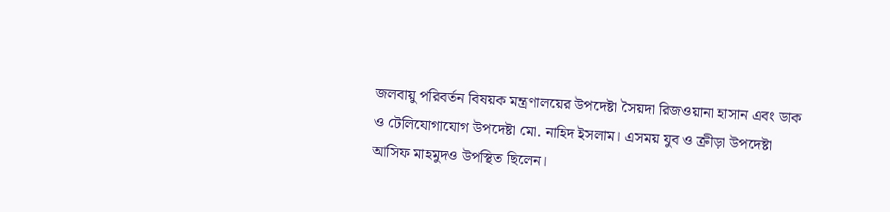জলবায়ু পরিবর্তন বিষয়ক মন্ত্রণালয়ের উপদেষ্টা সৈয়দা রিজওয়ানা হাসান এবং ডাক ও টেলিযোগাযোগ উপদেষ্টা মো. নাহিদ ইসলাম। এসময় যুব ও ক্রীড়া উপদেষ্টা আসিফ মাহমুদও উপস্থিত ছিলেন।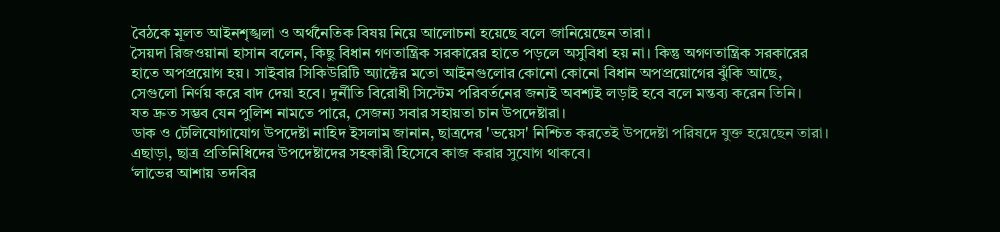বৈঠকে মূলত আইনশৃঙ্খলা ও অর্থনৈতিক বিষয় নিয়ে আলোচনা হয়েছে বলে জানিয়েছেন তারা।
সৈয়দা রিজওয়ানা হাসান বলেন, কিছু বিধান গণতান্ত্রিক সরকারের হাতে পড়লে অসুবিধা হয় না। কিন্তু অগণতান্ত্রিক সরকারের হাতে অপপ্রয়োগ হয়। সাইবার সিকিউরিটি অ্যাক্টের মতো আইনগুলোর কোনো কোনো বিধান অপপ্রয়োগের ঝুঁকি আছে, সেগুলো নির্ণয় করে বাদ দেয়া হবে। দুর্নীতি বিরোধী সিস্টেম পরিবর্তনের জন্যই অবশ্যই লড়াই হবে বলে মন্তব্য করেন তিনি।
যত দ্রুত সম্ভব যেন পুলিশ নামতে পারে, সেজন্য সবার সহায়তা চান উপদেষ্টারা।
ডাক ও টেলিযোগাযোগ উপদেষ্টা নাহিদ ইসলাম জানান, ছাত্রদের 'ভয়েস' নিশ্চিত করতেই উপদেষ্টা পরিষদে যুক্ত হয়েছেন তারা। এছাড়া, ছাত্র প্রতিনিধিদের উপদেষ্টাদের সহকারী হিসেবে কাজ করার সুযোগ থাকবে।
‘লাভের আশায় তদবির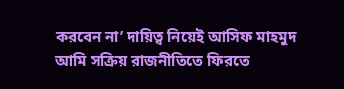করবেন না’ দায়িত্ব নিয়েই আসিফ মাহমুদ
আমি সক্রিয় রাজনীতিতে ফিরতে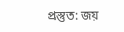প্রস্তুত: জয়